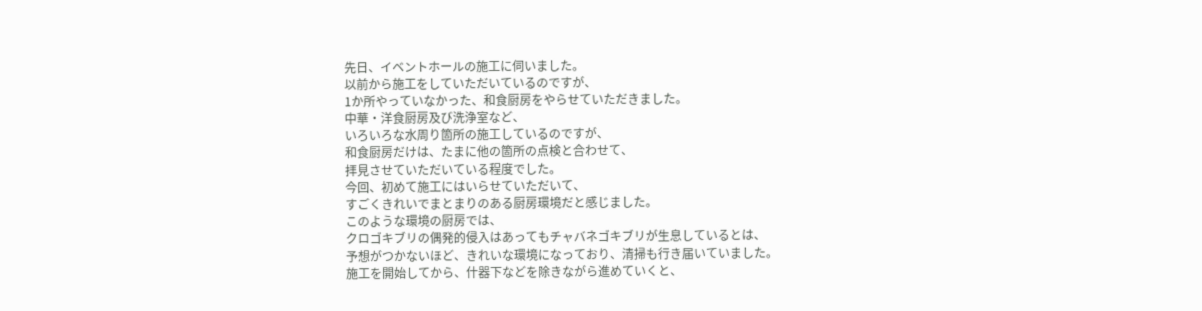先日、イベントホールの施工に伺いました。
以前から施工をしていただいているのですが、
1か所やっていなかった、和食厨房をやらせていただきました。
中華・洋食厨房及び洗浄室など、
いろいろな水周り箇所の施工しているのですが、
和食厨房だけは、たまに他の箇所の点検と合わせて、
拝見させていただいている程度でした。
今回、初めて施工にはいらせていただいて、
すごくきれいでまとまりのある厨房環境だと感じました。
このような環境の厨房では、
クロゴキブリの偶発的侵入はあってもチャバネゴキブリが生息しているとは、
予想がつかないほど、きれいな環境になっており、清掃も行き届いていました。
施工を開始してから、什器下などを除きながら進めていくと、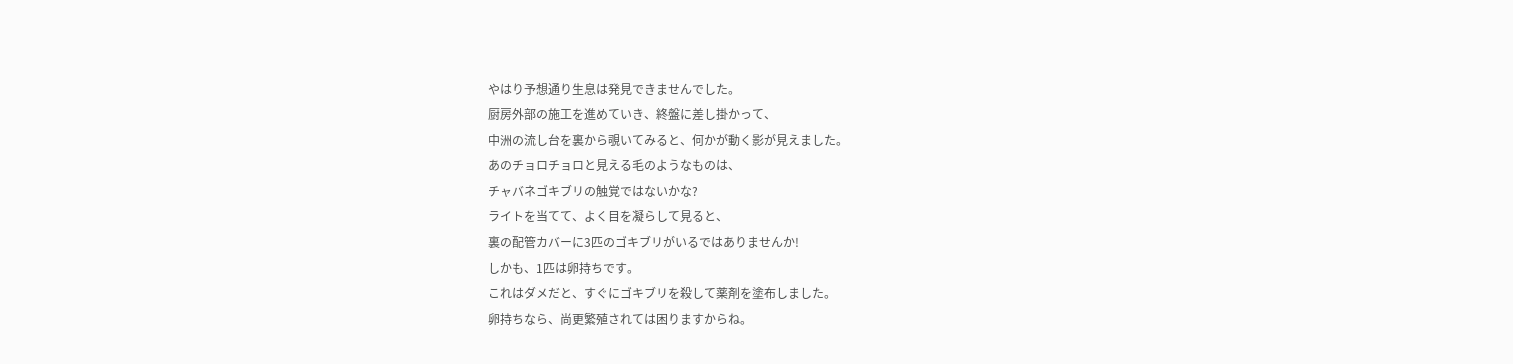やはり予想通り生息は発見できませんでした。
厨房外部の施工を進めていき、終盤に差し掛かって、
中洲の流し台を裏から覗いてみると、何かが動く影が見えました。
あのチョロチョロと見える毛のようなものは、
チャバネゴキブリの触覚ではないかな?
ライトを当てて、よく目を凝らして見ると、
裏の配管カバーに3匹のゴキブリがいるではありませんか!
しかも、1匹は卵持ちです。
これはダメだと、すぐにゴキブリを殺して薬剤を塗布しました。
卵持ちなら、尚更繁殖されては困りますからね。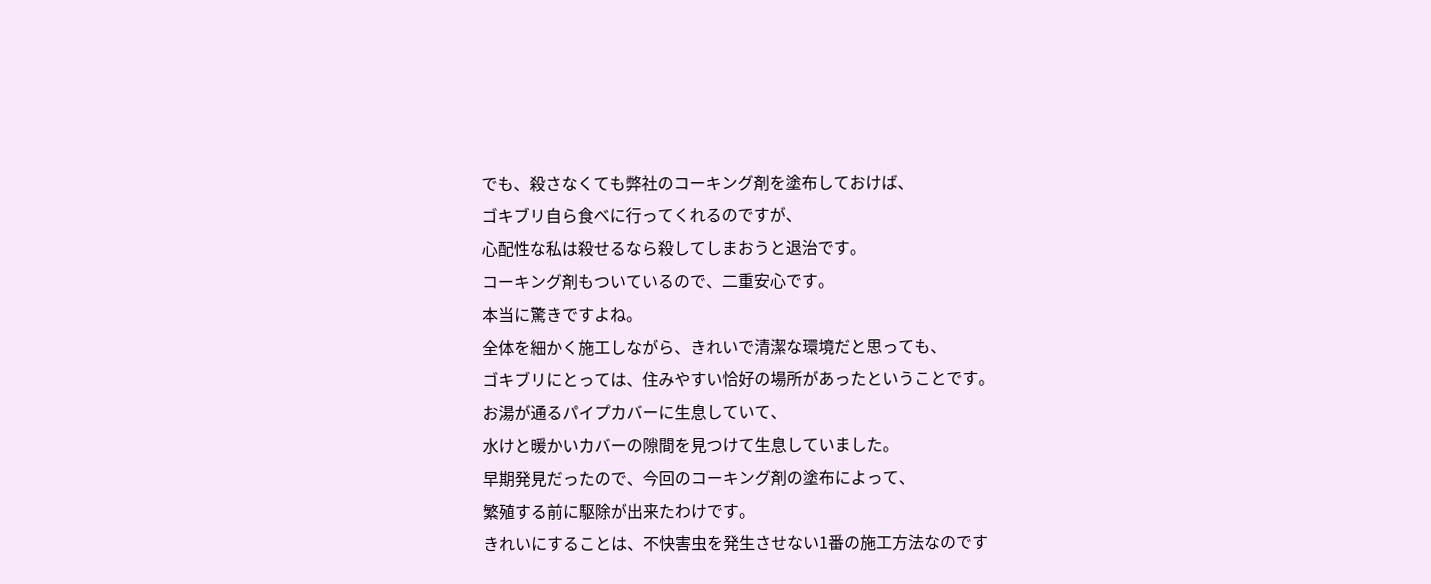でも、殺さなくても弊社のコーキング剤を塗布しておけば、
ゴキブリ自ら食べに行ってくれるのですが、
心配性な私は殺せるなら殺してしまおうと退治です。
コーキング剤もついているので、二重安心です。
本当に驚きですよね。
全体を細かく施工しながら、きれいで清潔な環境だと思っても、
ゴキブリにとっては、住みやすい恰好の場所があったということです。
お湯が通るパイプカバーに生息していて、
水けと暖かいカバーの隙間を見つけて生息していました。
早期発見だったので、今回のコーキング剤の塗布によって、
繁殖する前に駆除が出来たわけです。
きれいにすることは、不快害虫を発生させない1番の施工方法なのです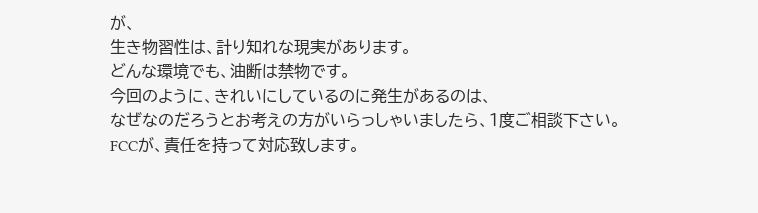が、
生き物習性は、計り知れな現実があります。
どんな環境でも、油断は禁物です。
今回のように、きれいにしているのに発生があるのは、
なぜなのだろうとお考えの方がいらっしゃいましたら、1度ご相談下さい。
FCCが、責任を持って対応致します。